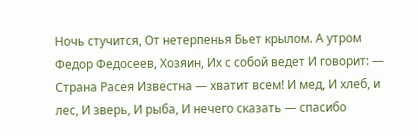Ночь стучится, От нетерпенья Бьет крылом. А утром Федор Федосеев, Хозяин, Их с собой ведет И говорит: — Страна Расея Известна — хватит всем! И мед, И хлеб, и лес, И зверь, И рыба, И нечего сказать — спасибо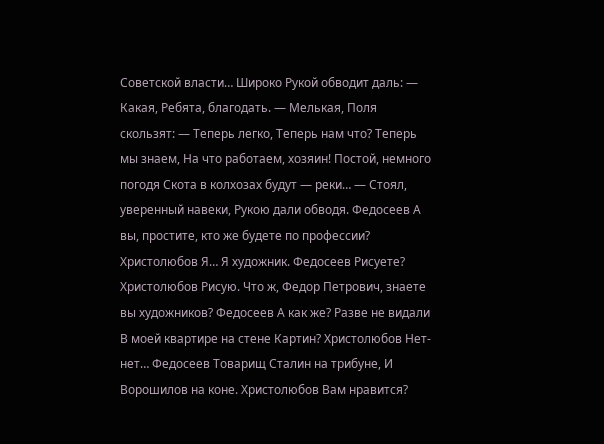Советской власти… Широко Рукой обводит даль: — Какая, Ребята, благодать. — Мелькая, Поля скользят: — Теперь легко, Теперь нам что? Теперь мы знаем, На что работаем, хозяин! Постой, немного погодя Скота в колхозах будут — реки… — Стоял, уверенный навеки, Рукою дали обводя. Федосеев А вы, простите, кто же будете по профессии? Христолюбов Я… Я художник. Федосеев Рисуете? Христолюбов Рисую. Что ж, Федор Петрович, знаете вы художников? Федосеев А как же? Разве не видали В моей квартире на стене Картин? Христолюбов Нет-нет… Федосеев Товарищ Сталин на трибуне, И Ворошилов на коне. Христолюбов Вам нравится?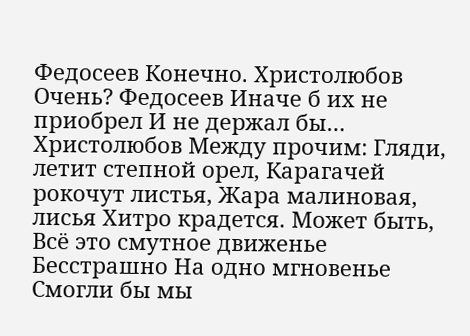Федосеев Конечно. Христолюбов Очень? Федосеев Иначе б их не приобрел И не держал бы… Христолюбов Между прочим: Гляди, летит степной орел, Карагачей рокочут листья, Жара малиновая, лисья Хитро крадется. Может быть, Всё это смутное движенье Бесстрашно На одно мгновенье Смогли бы мы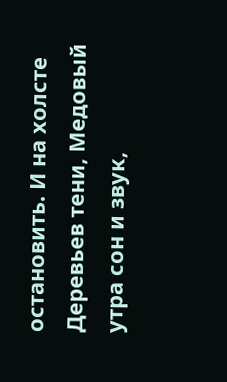остановить. И на холсте Деревьев тени, Медовый утра сон и звук,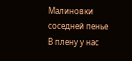Малиновки соседней пенье В плену у нас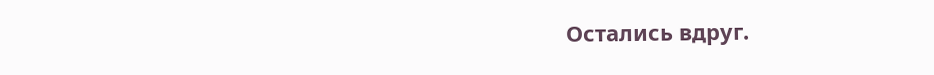Остались вдруг.